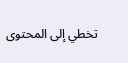تخطي إلى المحتوى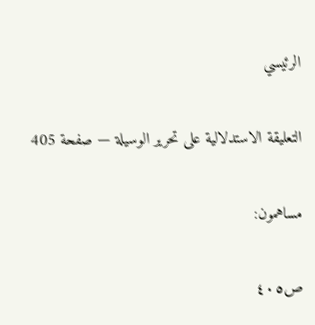الرئيسي

التعليقة الاستدلالية على تحرير الوسيلة — صفحة 405

مساهمون:

ص٤٠٥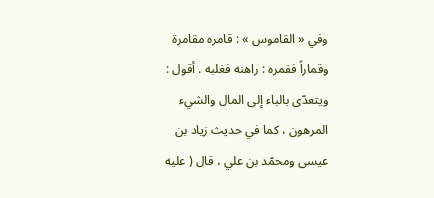وفي « القاموس » : قامره مقامرة وقماراً فقمره : راهنه فغلبه . أقول : ويتعدّى بالباء إلى المال والشيء المرهون ، كما في حديث زياد بن عيسى ومحمّد بن علي ، قال ( عليه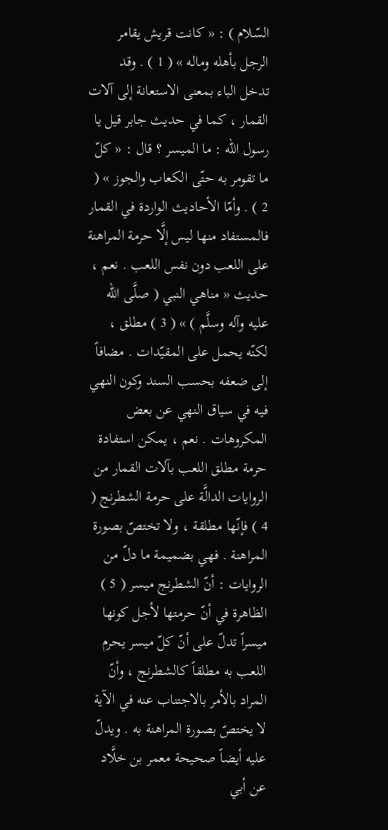السّلام ) : « كانت قريش يقامر الرجل بأهله وماله » ( 1 ) . وقد تدخل الباء بمعنى الاستعانة إلى آلات القمار ، كما في حديث جابر قيل يا رسول الله : ما الميسر ؟ قال : « كلّ ما تقومر به حتّى الكعاب والجوز » ( 2 ) . وأمّا الأحاديث الواردة في القمار فالمستفاد منها ليس إلَّا حرمة المراهنة على اللعب دون نفس اللعب . نعم ، حديث « مناهي النبي ( صلَّى الله عليه وآله وسلَّم ) » ( 3 ) مطلق ، لكنّه يحمل على المقيّدات . مضافاً إلى ضعفه بحسب السند وكون النهي فيه في سياق النهي عن بعض المكروهات . نعم ، يمكن استفادة حرمة مطلق اللعب بآلات القمار من الروايات الدالَّة على حرمة الشطرنج ( 4 ) فإنّها مطلقة ، ولا تختصّ بصورة المراهنة . فهي بضميمة ما دلّ من الروايات : أنّ الشطرنج ميسر ( 5 ) الظاهرة في أنّ حرمتها لأجل كونها ميسراً تدلّ على أنّ كلّ ميسر يحرم اللعب به مطلقاً كالشطرنج ، وأنّ المراد بالأمر بالاجتناب عنه في الآية لا يختصّ بصورة المراهنة به . ويدلّ عليه أيضاً صحيحة معمر بن خلَّاد عن أبي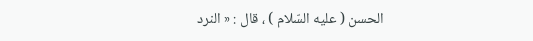الحسن ( عليه السّلام ) ، قال : « النرد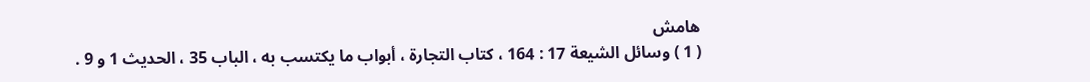هامش
( 1 ) وسائل الشيعة 17 : 164 ، كتاب التجارة ، أبواب ما يكتسب به ، الباب 35 ، الحديث 1 و 9 .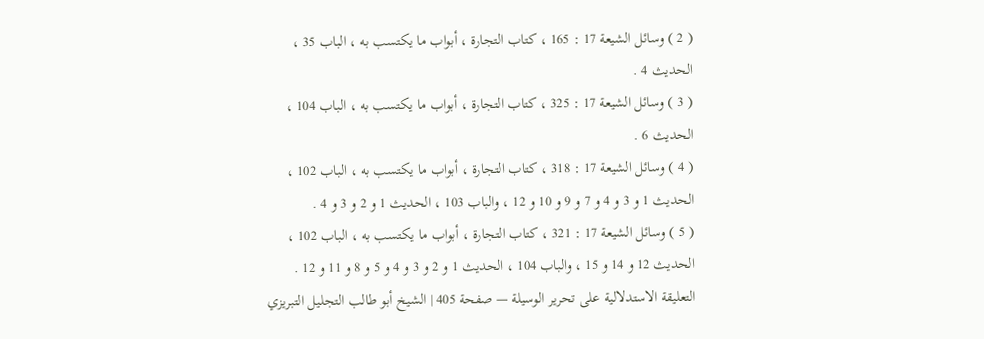( 2 ) وسائل الشيعة 17 : 165 ، كتاب التجارة ، أبواب ما يكتسب به ، الباب 35 ، الحديث 4 .
( 3 ) وسائل الشيعة 17 : 325 ، كتاب التجارة ، أبواب ما يكتسب به ، الباب 104 ، الحديث 6 .
( 4 ) وسائل الشيعة 17 : 318 ، كتاب التجارة ، أبواب ما يكتسب به ، الباب 102 ، الحديث 1 و 3 و 4 و 7 و 9 و 10 و 12 ، والباب 103 ، الحديث 1 و 2 و 3 و 4 .
( 5 ) وسائل الشيعة 17 : 321 ، كتاب التجارة ، أبواب ما يكتسب به ، الباب 102 ، الحديث 12 و 14 و 15 ، والباب 104 ، الحديث 1 و 2 و 3 و 4 و 5 و 8 و 11 و 12 .
التعليقة الاستدلالية على تحرير الوسيلة — صفحة 405 | الشيخ أبو طالب التجليل التبريزي